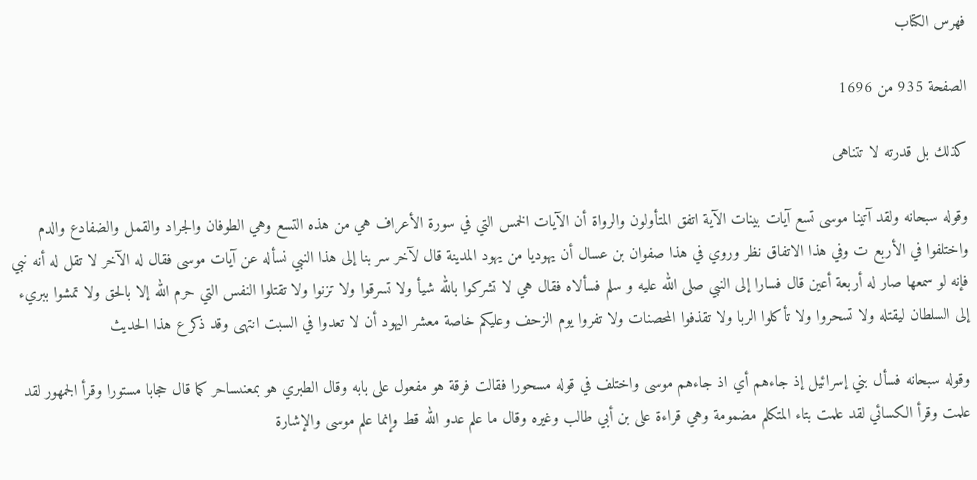فهرس الكتاب

الصفحة 935 من 1696

كذلك بل قدرته لا تتناهى

وقوله سبحانه ولقد آتينا موسى تسع آيات بينات الآية اتفق المتأولون والرواة أن الآيات الخمس التي في سورة الأعراف هي من هذه التسع وهي الطوفان والجراد والقمل والضفادع والدم واختلفوا في الأربع ت وفي هذا الاتفاق نظر وروي في هذا صفوان بن عسال أن يهوديا من يهود المدينة قال لآخر سر بنا إلى هذا النبي نسأله عن آيات موسى فقال له الآخر لا تقل له أنه نبي فإنه لو سمعها صار له أربعة أعين قال فسارا إلى النبي صلى الله عليه و سلم فسألاه فقال هي لا تشركوا بالله شيأ ولا تسرقوا ولا تزنوا ولا تقتلوا النفس التي حرم الله إلا بالحق ولا تمشوا ببريء إلى السلطان ليقتله ولا تسحروا ولا تأكلوا الربا ولا تقذفوا المحصنات ولا تفروا يوم الزحف وعليكم خاصة معشر اليهود أن لا تعدوا في السبت انتهى وقد ذكر ع هذا الحديث

وقوله سبحانه فسأل بني إسرائيل إذ جاءهم أي اذ جاءهم موسى واختلف في قوله مسحورا فقالت فرقة هو مفعول على بابه وقال الطبري هو بمعنىساحر كما قال حجابا مستورا وقرأ الجمهور لقد علمت وقرأ الكسائي لقد علمت بتاء المتكلم مضمومة وهي قراءة على بن أبي طالب وغيره وقال ما علم عدو الله قط وإنما علم موسى والإشارة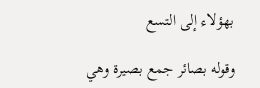بهؤلاء إلى التسع

وقوله بصائر جمع بصيرة وهي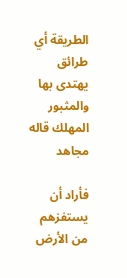الطريقة أي طرائق يهتدى بها والمثبور المهلك قاله مجاهد

فأراد أن يستفزهم من الأرض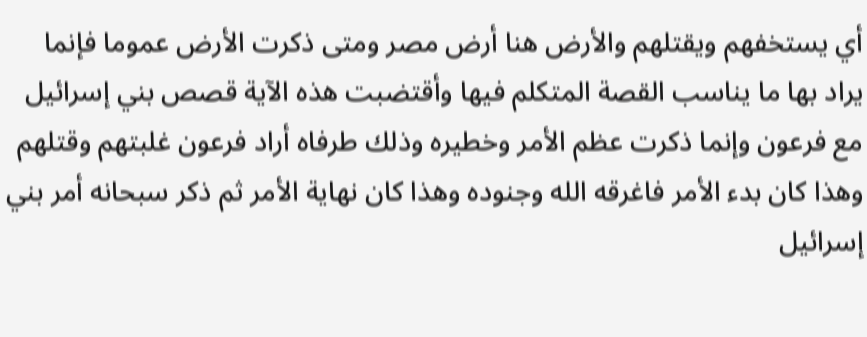أي يستخفهم ويقتلهم والأرض هنا أرض مصر ومتى ذكرت الأرض عموما فإنما يراد بها ما يناسب القصة المتكلم فيها وأقتضبت هذه الآية قصص بني إسرائيل مع فرعون وإنما ذكرت عظم الأمر وخطيره وذلك طرفاه أراد فرعون غلبتهم وقتلهم وهذا كان بدء الأمر فاغرقه الله وجنوده وهذا كان نهاية الأمر ثم ذكر سبحانه أمر بني إسرائيل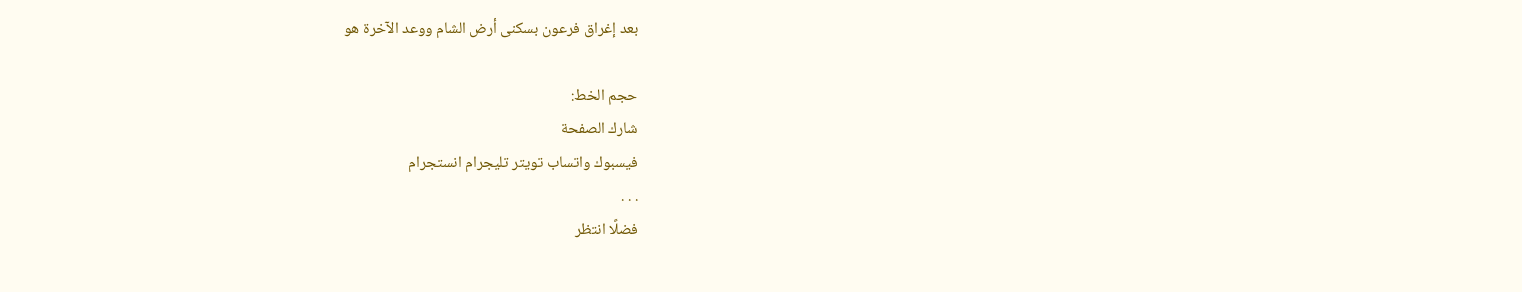بعد إغراق فرعون بسكنى أرض الشام ووعد الآخرة هو

حجم الخط:
شارك الصفحة
فيسبوك واتساب تويتر تليجرام انستجرام
. . .
فضلًا انتظر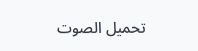تحميل الصوت